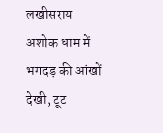लखीसराय अशोक धाम में भगदड़ की आंखों देखी, टूट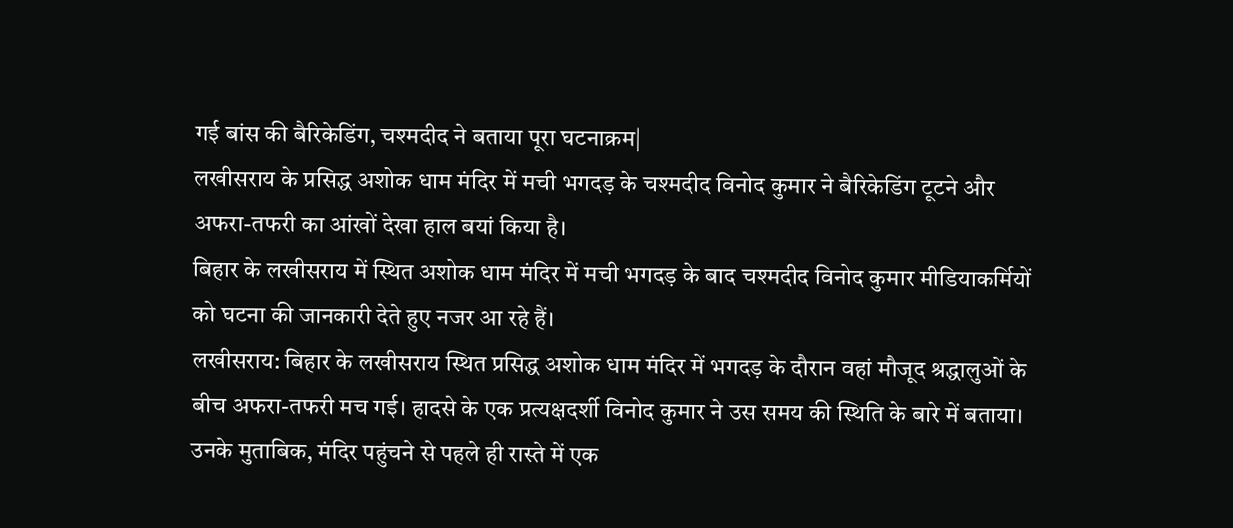गई बांस की बैरिकेडिंग, चश्मदीद ने बताया पूरा घटनाक्रम|
लखीसराय के प्रसिद्ध अशोक धाम मंदिर में मची भगदड़ के चश्मदीद विनोद कुमार ने बैरिकेडिंग टूटने और अफरा-तफरी का आंखों देखा हाल बयां किया है।
बिहार के लखीसराय में स्थित अशोक धाम मंदिर में मची भगदड़ के बाद चश्मदीद विनोद कुमार मीडियाकर्मियों को घटना की जानकारी देते हुए नजर आ रहे हैं।
लखीसराय: बिहार के लखीसराय स्थित प्रसिद्ध अशोक धाम मंदिर में भगदड़ के दौरान वहां मौजूद श्रद्धालुओं के बीच अफरा-तफरी मच गई। हादसे के एक प्रत्यक्षदर्शी विनोद कुमार ने उस समय की स्थिति के बारे में बताया। उनके मुताबिक, मंदिर पहुंचने से पहले ही रास्ते में एक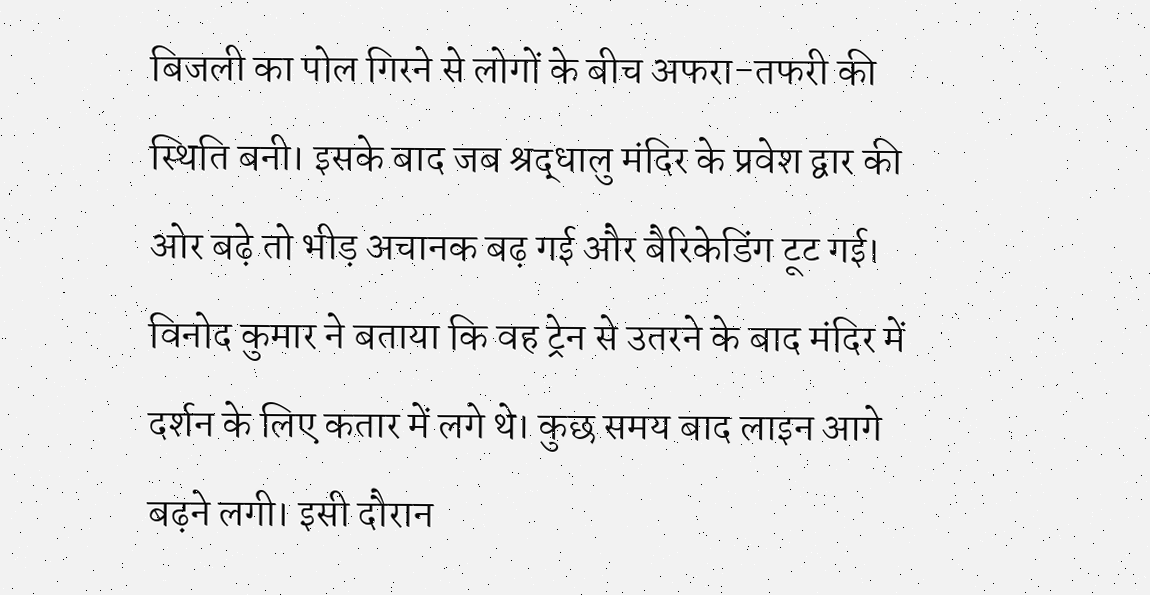बिजली का पोल गिरने से लोगों के बीच अफरा-तफरी की स्थिति बनी। इसके बाद जब श्रद्धालु मंदिर के प्रवेश द्वार की ओर बढ़े तो भीड़ अचानक बढ़ गई और बैरिकेडिंग टूट गई।
विनोद कुमार ने बताया कि वह ट्रेन से उतरने के बाद मंदिर में दर्शन के लिए कतार में लगे थे। कुछ समय बाद लाइन आगे बढ़ने लगी। इसी दौरान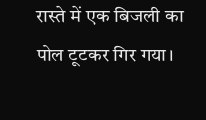रास्ते में एक बिजली का पोल टूटकर गिर गया।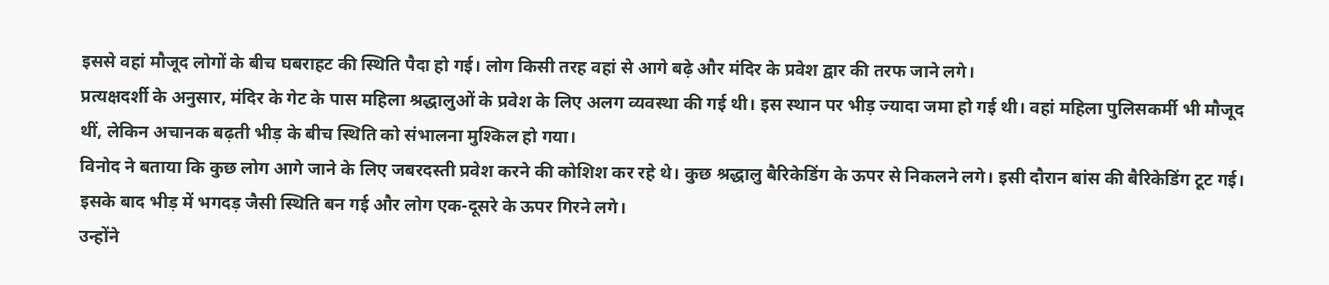इससे वहां मौजूद लोगों के बीच घबराहट की स्थिति पैदा हो गई। लोग किसी तरह वहां से आगे बढ़े और मंदिर के प्रवेश द्वार की तरफ जाने लगे।
प्रत्यक्षदर्शी के अनुसार, मंदिर के गेट के पास महिला श्रद्धालुओं के प्रवेश के लिए अलग व्यवस्था की गई थी। इस स्थान पर भीड़ ज्यादा जमा हो गई थी। वहां महिला पुलिसकर्मी भी मौजूद थीं, लेकिन अचानक बढ़ती भीड़ के बीच स्थिति को संभालना मुश्किल हो गया।
विनोद ने बताया कि कुछ लोग आगे जाने के लिए जबरदस्ती प्रवेश करने की कोशिश कर रहे थे। कुछ श्रद्धालु बैरिकेडिंग के ऊपर से निकलने लगे। इसी दौरान बांस की बैरिकेडिंग टूट गई। इसके बाद भीड़ में भगदड़ जैसी स्थिति बन गई और लोग एक-दूसरे के ऊपर गिरने लगे।
उन्होंने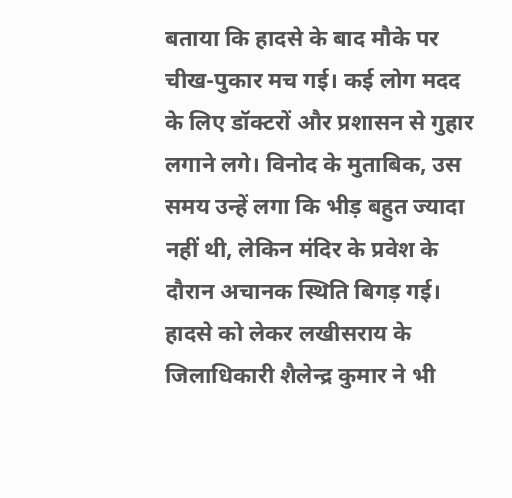बताया कि हादसे के बाद मौके पर चीख-पुकार मच गई। कई लोग मदद के लिए डॉक्टरों और प्रशासन से गुहार लगाने लगे। विनोद के मुताबिक, उस समय उन्हें लगा कि भीड़ बहुत ज्यादा नहीं थी, लेकिन मंदिर के प्रवेश के दौरान अचानक स्थिति बिगड़ गई।
हादसे को लेकर लखीसराय के जिलाधिकारी शैलेन्द्र कुमार ने भी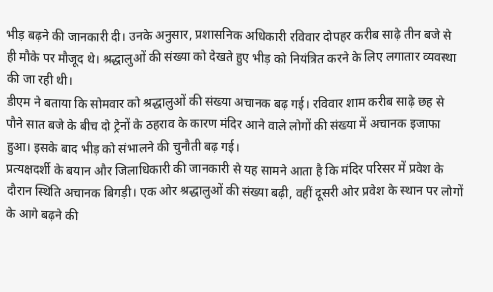भीड़ बढ़ने की जानकारी दी। उनके अनुसार, प्रशासनिक अधिकारी रविवार दोपहर करीब साढ़े तीन बजे से ही मौके पर मौजूद थे। श्रद्धालुओं की संख्या को देखते हुए भीड़ को नियंत्रित करने के लिए लगातार व्यवस्था की जा रही थी।
डीएम ने बताया कि सोमवार को श्रद्धालुओं की संख्या अचानक बढ़ गई। रविवार शाम करीब साढ़े छह से पौने सात बजे के बीच दो ट्रेनों के ठहराव के कारण मंदिर आने वाले लोगों की संख्या में अचानक इजाफा हुआ। इसके बाद भीड़ को संभालने की चुनौती बढ़ गई।
प्रत्यक्षदर्शी के बयान और जिलाधिकारी की जानकारी से यह सामने आता है कि मंदिर परिसर में प्रवेश के दौरान स्थिति अचानक बिगड़ी। एक ओर श्रद्धालुओं की संख्या बढ़ी, वहीं दूसरी ओर प्रवेश के स्थान पर लोगों के आगे बढ़ने की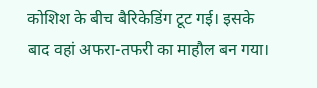कोशिश के बीच बैरिकेडिंग टूट गई। इसके बाद वहां अफरा-तफरी का माहौल बन गया।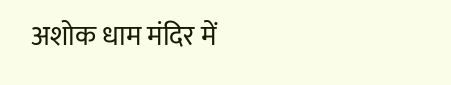अशोक धाम मंदिर में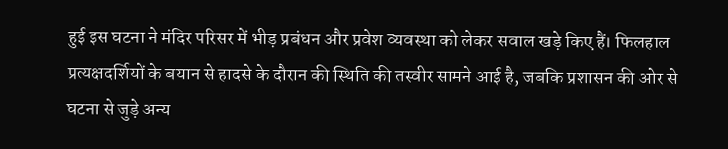हुई इस घटना ने मंदिर परिसर में भीड़ प्रबंधन और प्रवेश व्यवस्था को लेकर सवाल खड़े किए हैं। फिलहाल प्रत्यक्षदर्शियों के बयान से हादसे के दौरान की स्थिति की तस्वीर सामने आई है, जबकि प्रशासन की ओर से घटना से जुड़े अन्य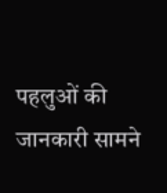पहलुओं की जानकारी सामने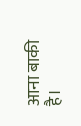आना बाकी है।